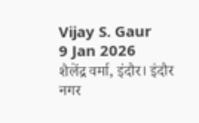Vijay S. Gaur
9 Jan 2026
शैलेंद्र वर्मा, इंदौर। इंदौर नगर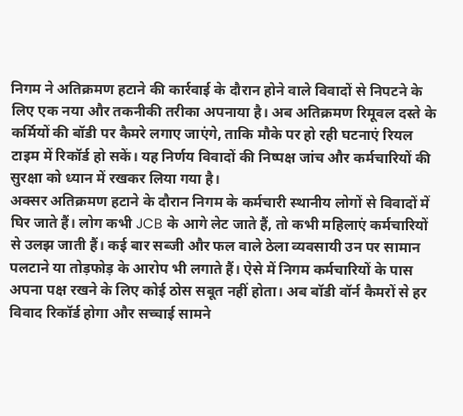निगम ने अतिक्रमण हटाने की कार्रवाई के दौरान होने वाले विवादों से निपटने के लिए एक नया और तकनीकी तरीका अपनाया है। अब अतिक्रमण रिमूवल दस्ते के कर्मियों की बॉडी पर कैमरे लगाए जाएंगे, ताकि मौके पर हो रही घटनाएं रियल टाइम में रिकॉर्ड हो सकें। यह निर्णय विवादों की निष्पक्ष जांच और कर्मचारियों की सुरक्षा को ध्यान में रखकर लिया गया है।
अक्सर अतिक्रमण हटाने के दौरान निगम के कर्मचारी स्थानीय लोगों से विवादों में घिर जाते हैं। लोग कभी JCB के आगे लेट जाते हैं, तो कभी महिलाएं कर्मचारियों से उलझ जाती हैं। कई बार सब्जी और फल वाले ठेला व्यवसायी उन पर सामान पलटाने या तोड़फोड़ के आरोप भी लगाते हैं। ऐसे में निगम कर्मचारियों के पास अपना पक्ष रखने के लिए कोई ठोस सबूत नहीं होता। अब बॉडी वॉर्न कैमरों से हर विवाद रिकॉर्ड होगा और सच्चाई सामने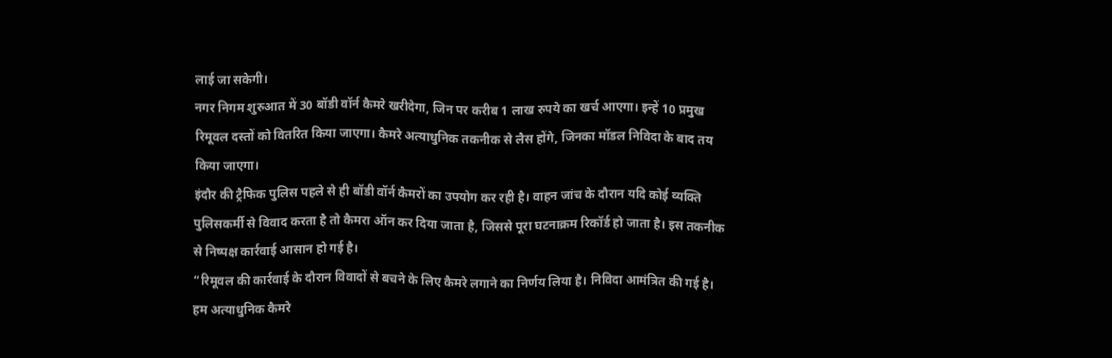लाई जा सकेगी।
नगर निगम शुरुआत में 30 बॉडी वॉर्न कैमरे खरीदेगा, जिन पर करीब 1 लाख रुपये का खर्च आएगा। इन्हें 10 प्रमुख रिमूवल दस्तों को वितरित किया जाएगा। कैमरे अत्याधुनिक तकनीक से लैस होंगे, जिनका मॉडल निविदा के बाद तय किया जाएगा।
इंदौर की ट्रैफिक पुलिस पहले से ही बॉडी वॉर्न कैमरों का उपयोग कर रही है। वाहन जांच के दौरान यदि कोई व्यक्ति पुलिसकर्मी से विवाद करता है तो कैमरा ऑन कर दिया जाता है, जिससे पूरा घटनाक्रम रिकॉर्ड हो जाता है। इस तकनीक से निष्पक्ष कार्रवाई आसान हो गई है।
“रिमूवल की कार्रवाई के दौरान विवादों से बचने के लिए कैमरे लगाने का निर्णय लिया है। निविदा आमंत्रित की गई है। हम अत्याधुनिक कैमरे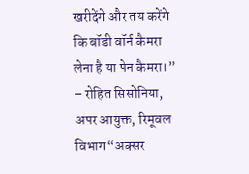खरीदेंगे और तय करेंगे कि बॉडी वॉर्न कैमरा लेना है या पेन कैमरा।”
– रोहित सिसोनिया, अपर आयुक्त, रिमूवल विभाग“अक्सर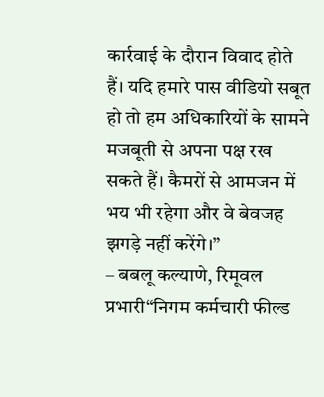कार्रवाई के दौरान विवाद होते हैं। यदि हमारे पास वीडियो सबूत हो तो हम अधिकारियों के सामने मजबूती से अपना पक्ष रख सकते हैं। कैमरों से आमजन में भय भी रहेगा और वे बेवजह झगड़े नहीं करेंगे।”
– बबलू कल्याणे, रिमूवल प्रभारी“निगम कर्मचारी फील्ड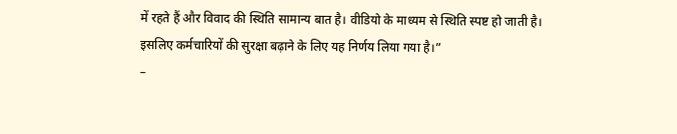में रहते हैं और विवाद की स्थिति सामान्य बात है। वीडियो के माध्यम से स्थिति स्पष्ट हो जाती है। इसलिए कर्मचारियों की सुरक्षा बढ़ाने के लिए यह निर्णय लिया गया है।”
–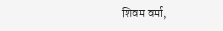शिवम वर्मा,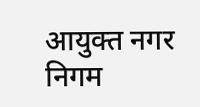आयुक्त नगर निगम